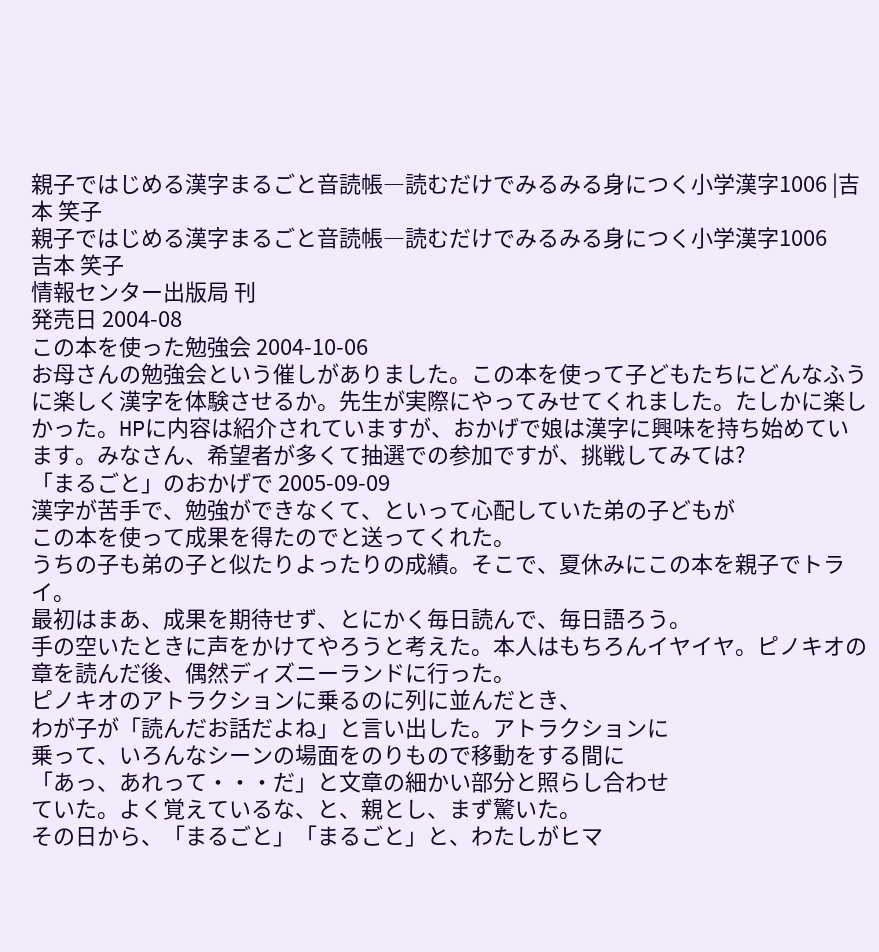親子ではじめる漢字まるごと音読帳―読むだけでみるみる身につく小学漢字1006 |吉本 笑子
親子ではじめる漢字まるごと音読帳―読むだけでみるみる身につく小学漢字1006
吉本 笑子
情報センター出版局 刊
発売日 2004-08
この本を使った勉強会 2004-10-06
お母さんの勉強会という催しがありました。この本を使って子どもたちにどんなふうに楽しく漢字を体験させるか。先生が実際にやってみせてくれました。たしかに楽しかった。HPに内容は紹介されていますが、おかげで娘は漢字に興味を持ち始めています。みなさん、希望者が多くて抽選での参加ですが、挑戦してみては?
「まるごと」のおかげで 2005-09-09
漢字が苦手で、勉強ができなくて、といって心配していた弟の子どもが
この本を使って成果を得たのでと送ってくれた。
うちの子も弟の子と似たりよったりの成績。そこで、夏休みにこの本を親子でトライ。
最初はまあ、成果を期待せず、とにかく毎日読んで、毎日語ろう。
手の空いたときに声をかけてやろうと考えた。本人はもちろんイヤイヤ。ピノキオの章を読んだ後、偶然ディズニーランドに行った。
ピノキオのアトラクションに乗るのに列に並んだとき、
わが子が「読んだお話だよね」と言い出した。アトラクションに
乗って、いろんなシーンの場面をのりもので移動をする間に
「あっ、あれって・・・だ」と文章の細かい部分と照らし合わせ
ていた。よく覚えているな、と、親とし、まず驚いた。
その日から、「まるごと」「まるごと」と、わたしがヒマ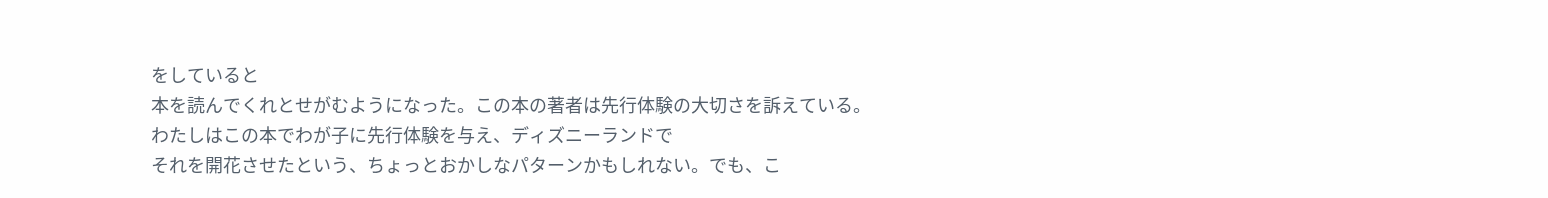をしていると
本を読んでくれとせがむようになった。この本の著者は先行体験の大切さを訴えている。
わたしはこの本でわが子に先行体験を与え、ディズニーランドで
それを開花させたという、ちょっとおかしなパターンかもしれない。でも、こ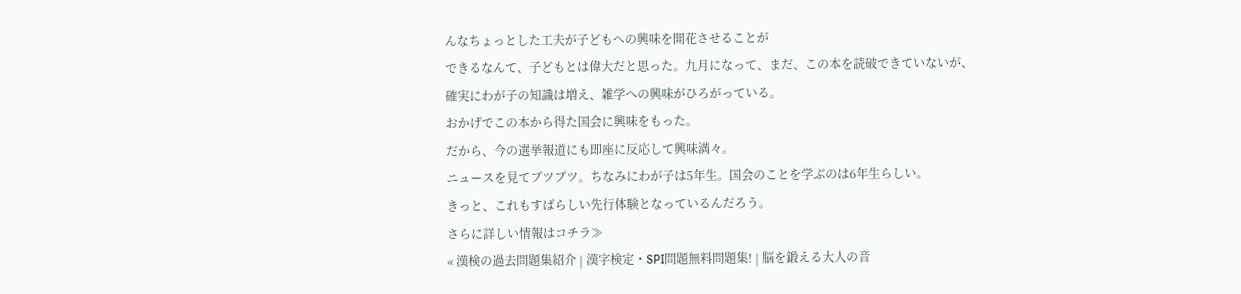んなちょっとした工夫が子どもへの興味を開花させることが
できるなんて、子どもとは偉大だと思った。九月になって、まだ、この本を読破できていないが、
確実にわが子の知識は増え、雑学への興味がひろがっている。
おかげでこの本から得た国会に興味をもった。
だから、今の選挙報道にも即座に反応して興味満々。
ニュースを見てブツブツ。ちなみにわが子は5年生。国会のことを学ぶのは6年生らしい。
きっと、これもすばらしい先行体験となっているんだろう。
さらに詳しい情報はコチラ≫
« 漢検の過去問題集紹介 | 漢字検定・SPI問題無料問題集! | 脳を鍛える大人の音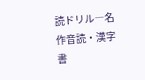読ドリル―名作音読・漢字書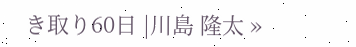き取り60日 |川島 隆太 »